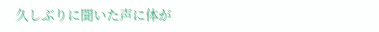久しぶりに聞いた声に体が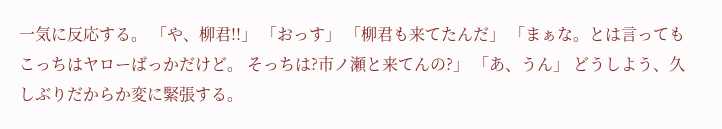一気に反応する。 「や、柳君!!」 「おっす」 「柳君も来てたんだ」 「まぁな。とは言ってもこっちはヤローばっかだけど。 そっちは?市ノ瀬と来てんの?」 「あ、うん」 どうしよう、久しぶりだからか変に緊張する。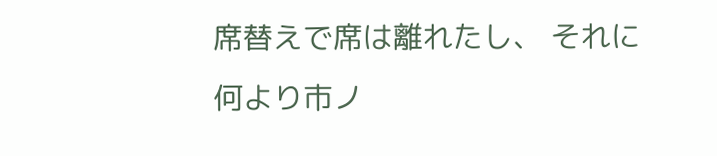席替えで席は離れたし、 それに何より市ノ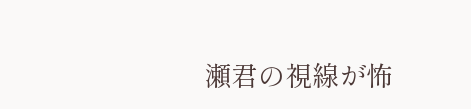瀬君の視線が怖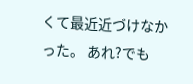くて最近近づけなかった。 あれ?でも